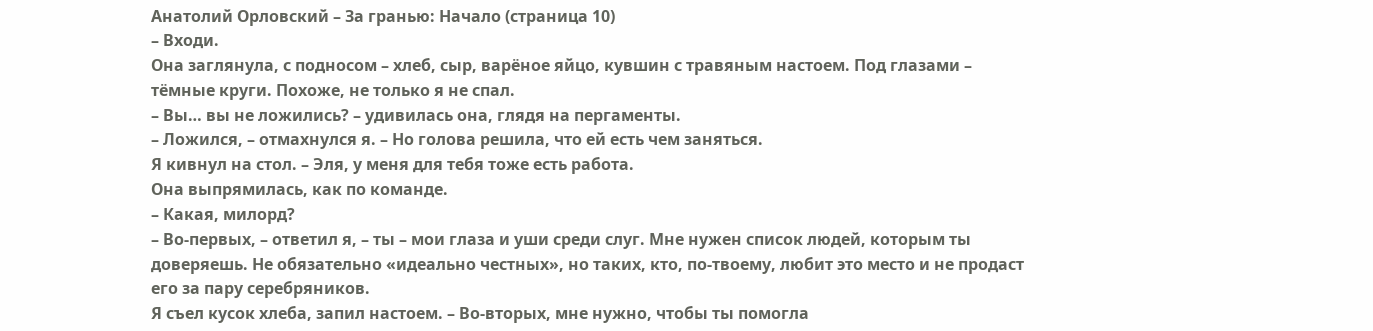Анатолий Орловский – За гранью: Начало (страница 10)
– Входи.
Она заглянула, с подносом – хлеб, сыр, варёное яйцо, кувшин с травяным настоем. Под глазами – тёмные круги. Похоже, не только я не спал.
– Вы… вы не ложились? – удивилась она, глядя на пергаменты.
– Ложился, – отмахнулся я. – Но голова решила, что ей есть чем заняться.
Я кивнул на стол. – Эля, у меня для тебя тоже есть работа.
Она выпрямилась, как по команде.
– Какая, милорд?
– Во‑первых, – ответил я, – ты – мои глаза и уши среди слуг. Мне нужен список людей, которым ты доверяешь. Не обязательно «идеально честных», но таких, кто, по‑твоему, любит это место и не продаст его за пару серебряников.
Я съел кусок хлеба, запил настоем. – Во‑вторых, мне нужно, чтобы ты помогла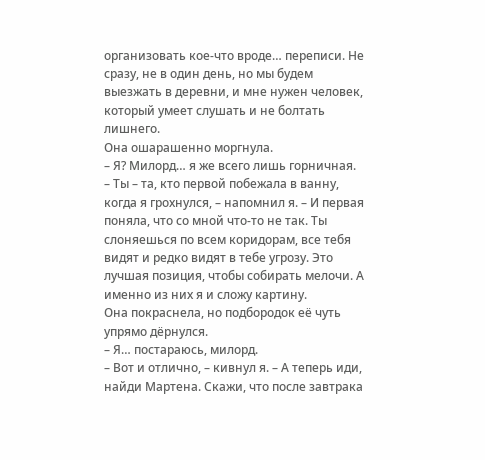организовать кое‑что вроде… переписи. Не сразу, не в один день, но мы будем выезжать в деревни, и мне нужен человек, который умеет слушать и не болтать лишнего.
Она ошарашенно моргнула.
– Я? Милорд… я же всего лишь горничная.
– Ты – та, кто первой побежала в ванну, когда я грохнулся, – напомнил я. – И первая поняла, что со мной что‑то не так. Ты слоняешься по всем коридорам, все тебя видят и редко видят в тебе угрозу. Это лучшая позиция, чтобы собирать мелочи. А именно из них я и сложу картину.
Она покраснела, но подбородок её чуть упрямо дёрнулся.
– Я… постараюсь, милорд.
– Вот и отлично, – кивнул я. – А теперь иди, найди Мартена. Скажи, что после завтрака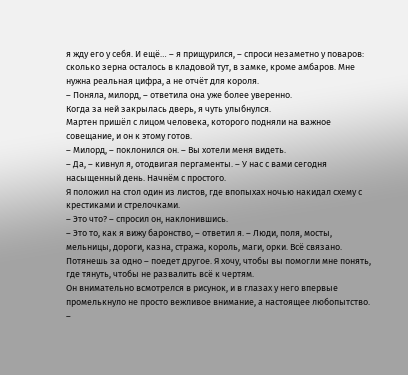я жду его у себя. И ещё… – я прищурился, – спроси незаметно у поваров: сколько зерна осталось в кладовой тут, в замке, кроме амбаров. Мне нужна реальная цифра, а не отчёт для короля.
– Поняла, милорд, – ответила она уже более уверенно.
Когда за ней закрылась дверь, я чуть улыбнулся.
Мартен пришёл с лицом человека, которого подняли на важное совещание, и он к этому готов.
– Милорд, – поклонился он. – Вы хотели меня видеть.
– Да, – кивнул я, отодвигая пергаменты. – У нас с вами сегодня насыщенный день. Начнём с простого.
Я положил на стол один из листов, где впопыхах ночью накидал схему с крестиками и стрелочками.
– Это что? – спросил он, наклонившись.
– Это то, как я вижу баронство, – ответил я. – Люди, поля, мосты, мельницы, дороги, казна, стража, король, маги, орки. Всё связано. Потянешь за одно – поедет другое. Я хочу, чтобы вы помогли мне понять, где тянуть, чтобы не развалить всё к чертям.
Он внимательно всмотрелся в рисунок, и в глазах у него впервые промелькнуло не просто вежливое внимание, а настоящее любопытство.
–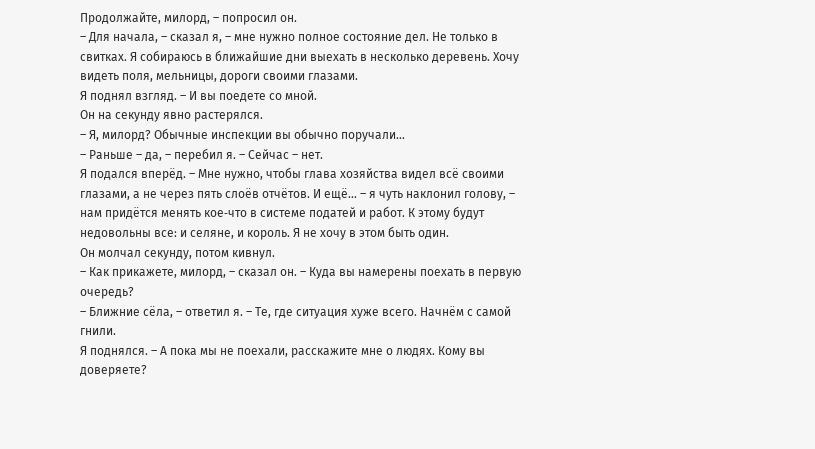Продолжайте, милорд, – попросил он.
– Для начала, – сказал я, – мне нужно полное состояние дел. Не только в свитках. Я собираюсь в ближайшие дни выехать в несколько деревень. Хочу видеть поля, мельницы, дороги своими глазами.
Я поднял взгляд. – И вы поедете со мной.
Он на секунду явно растерялся.
– Я, милорд? Обычные инспекции вы обычно поручали…
– Раньше – да, – перебил я. – Сейчас – нет.
Я подался вперёд. – Мне нужно, чтобы глава хозяйства видел всё своими глазами, а не через пять слоёв отчётов. И ещё… – я чуть наклонил голову, – нам придётся менять кое‑что в системе податей и работ. К этому будут недовольны все: и селяне, и король. Я не хочу в этом быть один.
Он молчал секунду, потом кивнул.
– Как прикажете, милорд, – сказал он. – Куда вы намерены поехать в первую очередь?
– Ближние сёла, – ответил я. – Те, где ситуация хуже всего. Начнём с самой гнили.
Я поднялся. – А пока мы не поехали, расскажите мне о людях. Кому вы доверяете?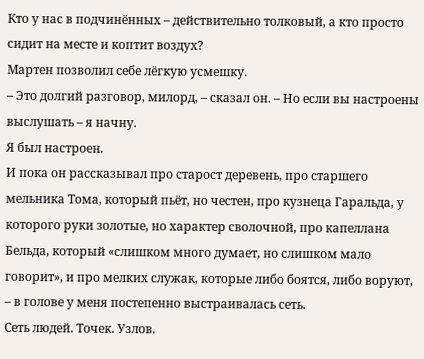Кто у нас в подчинённых – действительно толковый, а кто просто сидит на месте и коптит воздух?
Мартен позволил себе лёгкую усмешку.
– Это долгий разговор, милорд, – сказал он. – Но если вы настроены выслушать – я начну.
Я был настроен.
И пока он рассказывал про старост деревень, про старшего мельника Тома, который пьёт, но честен, про кузнеца Гаральда, у которого руки золотые, но характер сволочной, про капеллана Бельда, который «слишком много думает, но слишком мало говорит», и про мелких служак, которые либо боятся, либо воруют, – в голове у меня постепенно выстраивалась сеть.
Сеть людей. Точек. Узлов.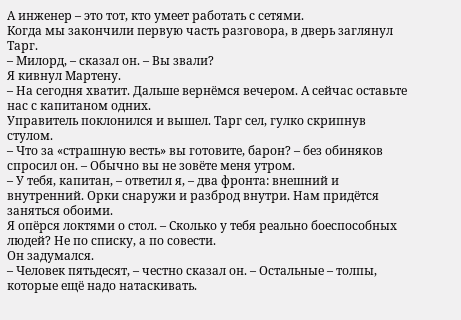А инженер – это тот, кто умеет работать с сетями.
Когда мы закончили первую часть разговора, в дверь заглянул Тарг.
– Милорд, – сказал он. – Вы звали?
Я кивнул Мартену.
– На сегодня хватит. Дальше вернёмся вечером. А сейчас оставьте нас с капитаном одних.
Управитель поклонился и вышел. Тарг сел, гулко скрипнув стулом.
– Что за «страшную весть» вы готовите, барон? – без обиняков спросил он. – Обычно вы не зовёте меня утром.
– У тебя, капитан, – ответил я, – два фронта: внешний и внутренний. Орки снаружи и разброд внутри. Нам придётся заняться обоими.
Я опёрся локтями о стол. – Сколько у тебя реально боеспособных людей? Не по списку, а по совести.
Он задумался.
– Человек пятьдесят, – честно сказал он. – Остальные – толпы, которые ещё надо натаскивать.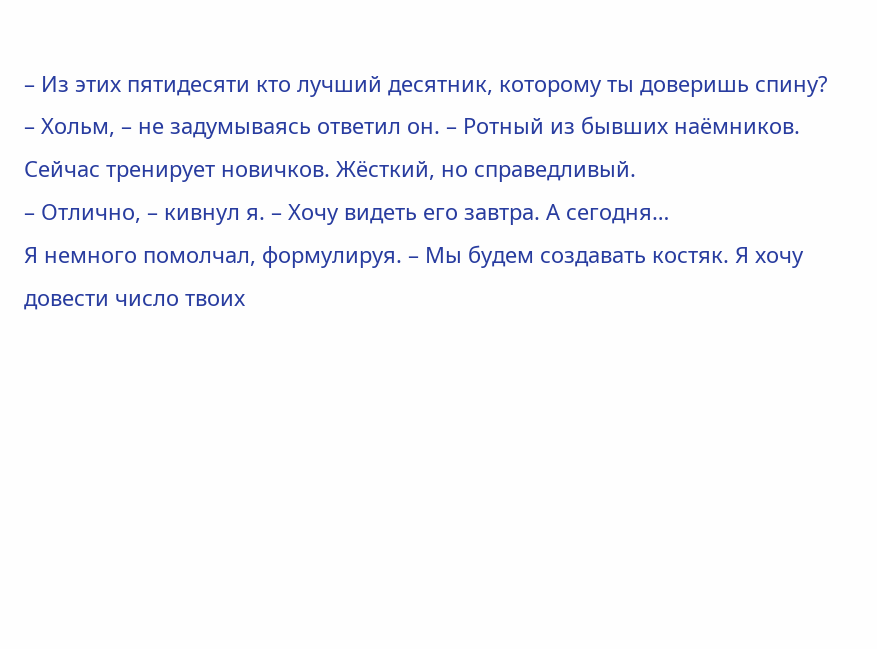– Из этих пятидесяти кто лучший десятник, которому ты доверишь спину?
– Хольм, – не задумываясь ответил он. – Ротный из бывших наёмников. Сейчас тренирует новичков. Жёсткий, но справедливый.
– Отлично, – кивнул я. – Хочу видеть его завтра. А сегодня…
Я немного помолчал, формулируя. – Мы будем создавать костяк. Я хочу довести число твоих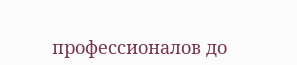профессионалов до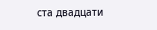ста двадцати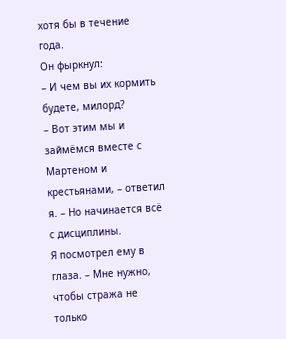хотя бы в течение года.
Он фыркнул:
– И чем вы их кормить будете, милорд?
– Вот этим мы и займёмся вместе с Мартеном и крестьянами, – ответил я. – Но начинается всё с дисциплины.
Я посмотрел ему в глаза. – Мне нужно, чтобы стража не только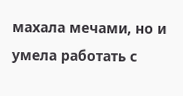махала мечами, но и умела работать с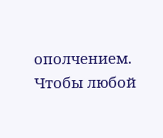ополчением. Чтобы любой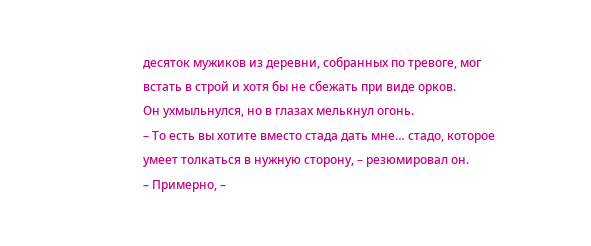десяток мужиков из деревни, собранных по тревоге, мог встать в строй и хотя бы не сбежать при виде орков.
Он ухмыльнулся, но в глазах мелькнул огонь.
– То есть вы хотите вместо стада дать мне… стадо, которое умеет толкаться в нужную сторону, – резюмировал он.
– Примерно, –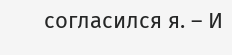согласился я. – И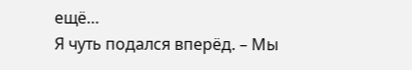ещё…
Я чуть подался вперёд. – Мы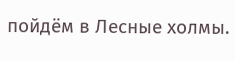пойдём в Лесные холмы.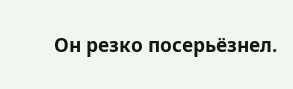Он резко посерьёзнел.